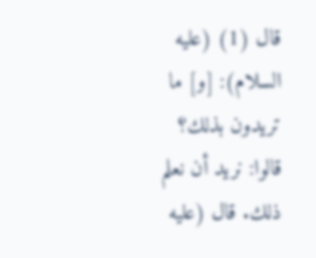قال (1) (عليه السلام): [و] ما تريدون بذلك؟ قالوا: نريد أن نعلم ذلك. قال (عليه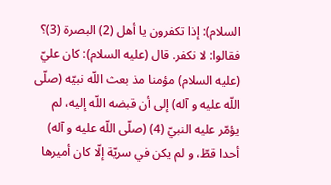السلام): إذا تكفرون يا أهل (2) البصرة (3)؟ فقالوا: لا نكفر. قال (عليه السلام): كان عليّ (عليه السلام) مؤمنا مذ بعث اللّه نبيّه (صلّى اللّه عليه و آله) إلى أن قبضه اللّه إليه، لم يؤمّر عليه النبيّ (4) (صلّى اللّه عليه و آله) أحدا قطّ، و لم يكن في سريّة إلّا كان أميرها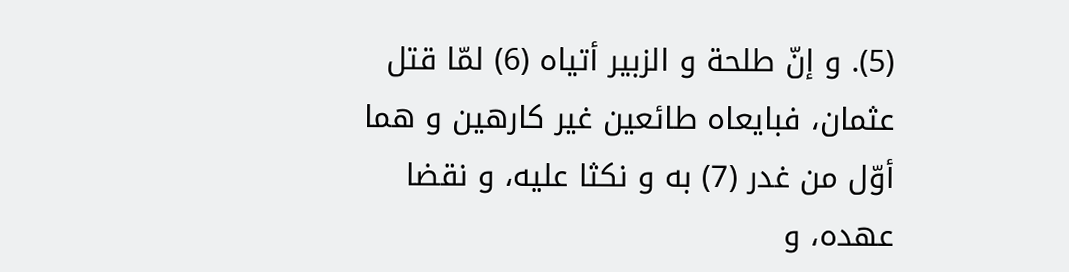(5). و إنّ طلحة و الزبير أتياه (6) لمّا قتل عثمان، فبايعاه طائعين غير كارهين و هما أوّل من غدر (7) به و نكثا عليه، و نقضا عهده، و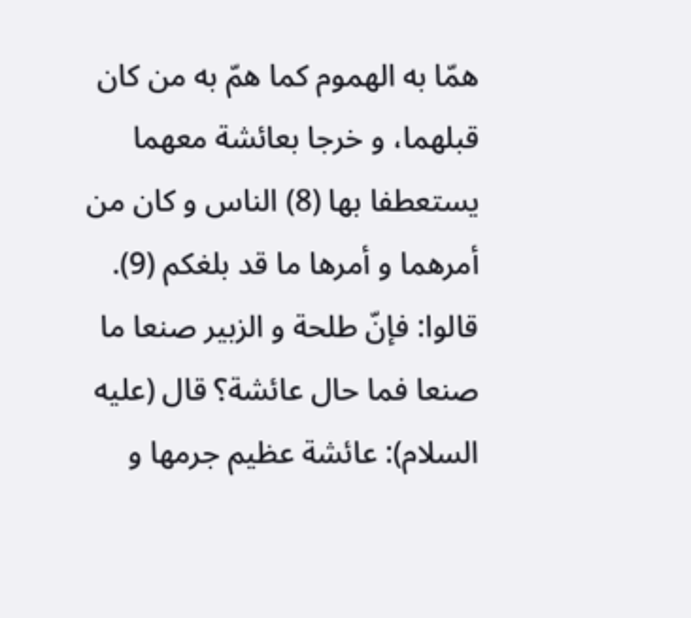همّا به الهموم كما همّ به من كان قبلهما، و خرجا بعائشة معهما يستعطفا بها (8) الناس و كان من أمرهما و أمرها ما قد بلغكم (9).
قالوا: فإنّ طلحة و الزبير صنعا ما صنعا فما حال عائشة؟ قال (عليه السلام): عائشة عظيم جرمها و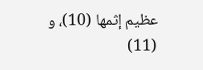عظيم إثمها (10)، و (11)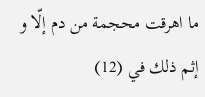ما اهرقت محجمة من دم إلّا و إثم ذلك في (12)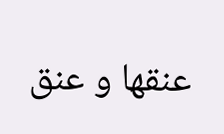عنقها و عنق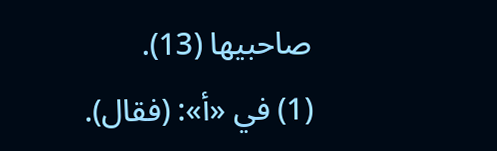صاحبيها (13).
(1) في «أ»: (فقال).